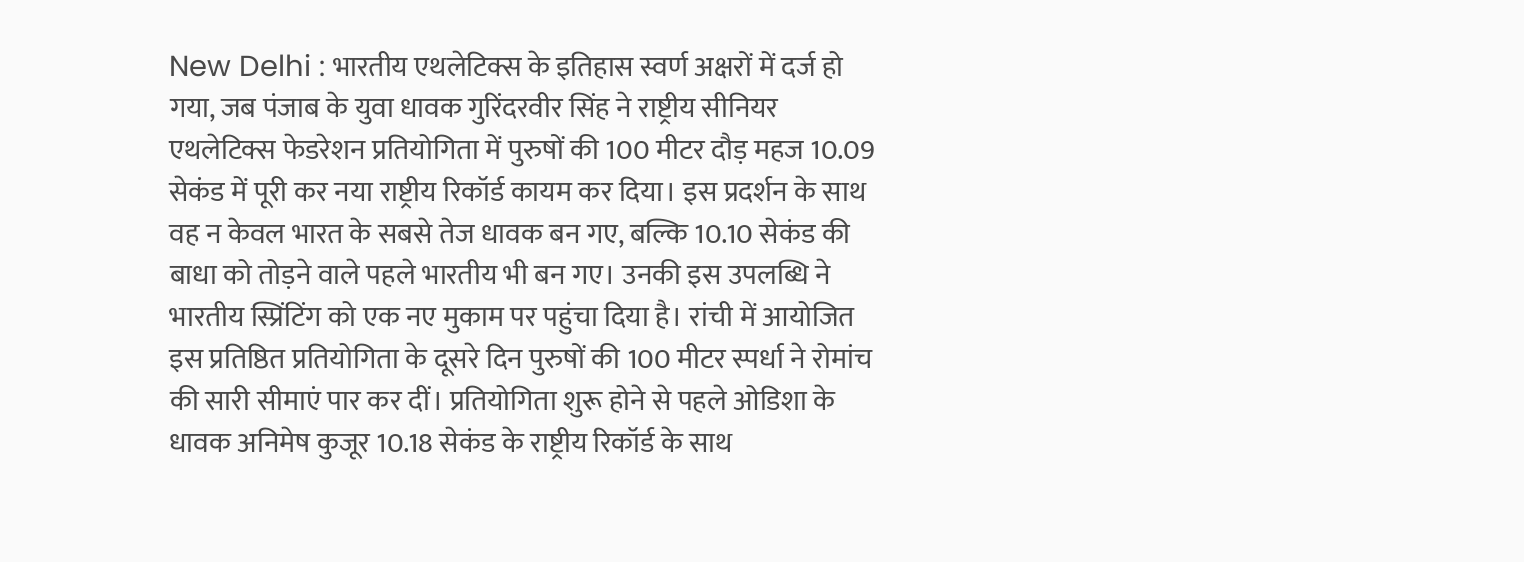New Delhi : भारतीय एथलेटिक्स के इतिहास स्वर्ण अक्षरों में दर्ज हो गया, जब पंजाब के युवा धावक गुरिंदरवीर सिंह ने राष्ट्रीय सीनियर एथलेटिक्स फेडरेशन प्रतियोगिता में पुरुषों की 100 मीटर दौड़ महज 10.09 सेकंड में पूरी कर नया राष्ट्रीय रिकॉर्ड कायम कर दिया। इस प्रदर्शन के साथ वह न केवल भारत के सबसे तेज धावक बन गए, बल्कि 10.10 सेकंड की बाधा को तोड़ने वाले पहले भारतीय भी बन गए। उनकी इस उपलब्धि ने भारतीय स्प्रिंटिंग को एक नए मुकाम पर पहुंचा दिया है। रांची में आयोजित इस प्रतिष्ठित प्रतियोगिता के दूसरे दिन पुरुषों की 100 मीटर स्पर्धा ने रोमांच की सारी सीमाएं पार कर दीं। प्रतियोगिता शुरू होने से पहले ओडिशा के धावक अनिमेष कुजूर 10.18 सेकंड के राष्ट्रीय रिकॉर्ड के साथ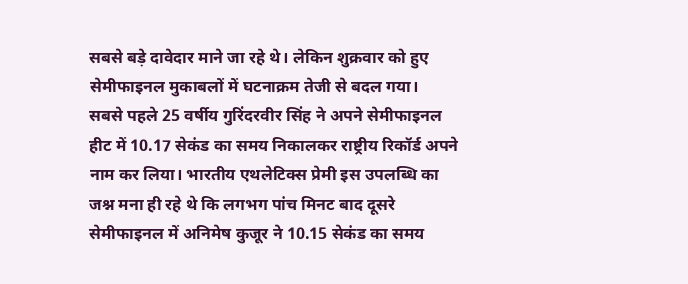सबसे बड़े दावेदार माने जा रहे थे। लेकिन शुक्रवार को हुए सेमीफाइनल मुकाबलों में घटनाक्रम तेजी से बदल गया।
सबसे पहले 25 वर्षीय गुरिंदरवीर सिंह ने अपने सेमीफाइनल हीट में 10.17 सेकंड का समय निकालकर राष्ट्रीय रिकॉर्ड अपने नाम कर लिया। भारतीय एथलेटिक्स प्रेमी इस उपलब्धि का जश्न मना ही रहे थे कि लगभग पांच मिनट बाद दूसरे सेमीफाइनल में अनिमेष कुजूर ने 10.15 सेकंड का समय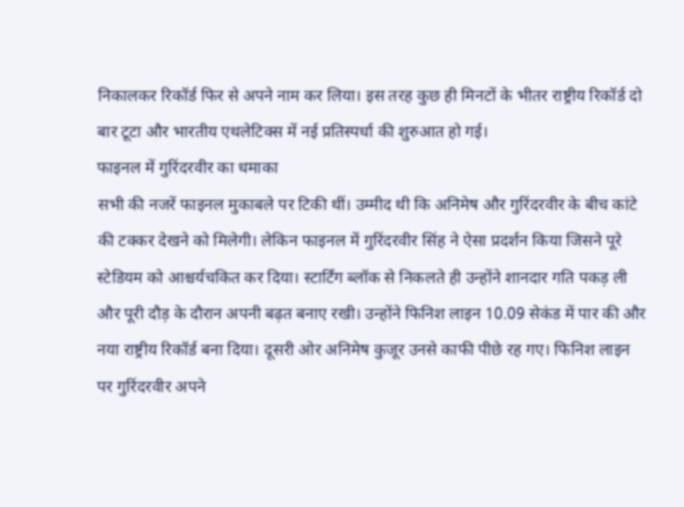निकालकर रिकॉर्ड फिर से अपने नाम कर लिया। इस तरह कुछ ही मिनटों के भीतर राष्ट्रीय रिकॉर्ड दो बार टूटा और भारतीय एथलेटिक्स में नई प्रतिस्पर्धा की शुरुआत हो गई।
फाइनल में गुरिंदरवीर का धमाका
सभी की नजरें फाइनल मुकाबले पर टिकी थीं। उम्मीद थी कि अनिमेष और गुरिंदरवीर के बीच कांटे की टक्कर देखने को मिलेगी। लेकिन फाइनल में गुरिंदरवीर सिंह ने ऐसा प्रदर्शन किया जिसने पूरे स्टेडियम को आश्चर्यचकित कर दिया। स्टार्टिंग ब्लॉक से निकलते ही उन्होंने शानदार गति पकड़ ली और पूरी दौड़ के दौरान अपनी बढ़त बनाए रखी। उन्होंने फिनिश लाइन 10.09 सेकंड में पार की और नया राष्ट्रीय रिकॉर्ड बना दिया। दूसरी ओर अनिमेष कुजूर उनसे काफी पीछे रह गए। फिनिश लाइन पर गुरिंदरवीर अपने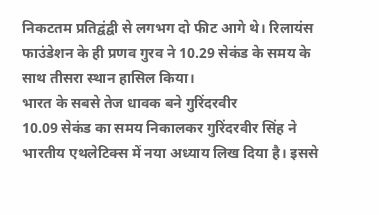निकटतम प्रतिद्वंद्वी से लगभग दो फीट आगे थे। रिलायंस फाउंडेशन के ही प्रणव गुरव ने 10.29 सेकंड के समय के साथ तीसरा स्थान हासिल किया।
भारत के सबसे तेज धावक बने गुरिंदरवीर
10.09 सेकंड का समय निकालकर गुरिंदरवीर सिंह ने भारतीय एथलेटिक्स में नया अध्याय लिख दिया है। इससे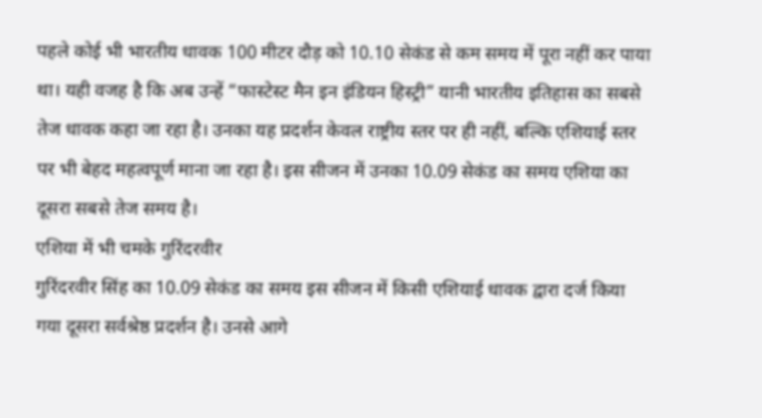पहले कोई भी भारतीय धावक 100 मीटर दौड़ को 10.10 सेकंड से कम समय में पूरा नहीं कर पाया था। यही वजह है कि अब उन्हें “फास्टेस्ट मैन इन इंडियन हिस्ट्री” यानी भारतीय इतिहास का सबसे तेज धावक कहा जा रहा है। उनका यह प्रदर्शन केवल राष्ट्रीय स्तर पर ही नहीं, बल्कि एशियाई स्तर पर भी बेहद महत्वपूर्ण माना जा रहा है। इस सीजन में उनका 10.09 सेकंड का समय एशिया का दूसरा सबसे तेज समय है।
एशिया में भी चमके गुरिंदरवीर
गुरिंदरवीर सिंह का 10.09 सेकंड का समय इस सीजन में किसी एशियाई धावक द्वारा दर्ज किया गया दूसरा सर्वश्रेष्ठ प्रदर्शन है। उनसे आगे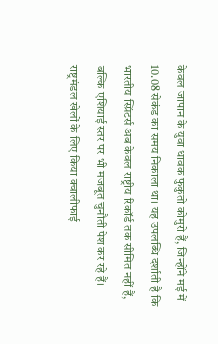केवल जापान के युवा धावक फुकुतो कोमुरो हैं, जिन्होंने मई में 10.08 सेकंड का समय निकाला था। यह उपलब्धि दर्शाती है कि भारतीय स्प्रिंटर्स अब केवल राष्ट्रीय रिकॉर्ड तक सीमित नहीं हैं, बल्कि एशियाई स्तर पर भी मजबूत चुनौती पेश कर रहे हैं।
राष्ट्रमंडल खेलों के लिए किया क्वालीफाई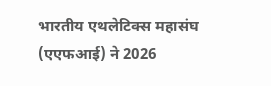भारतीय एथलेटिक्स महासंघ (एएफआई) ने 2026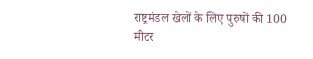राष्ट्रमंडल खेलों के लिए पुरुषों की 100 मीटर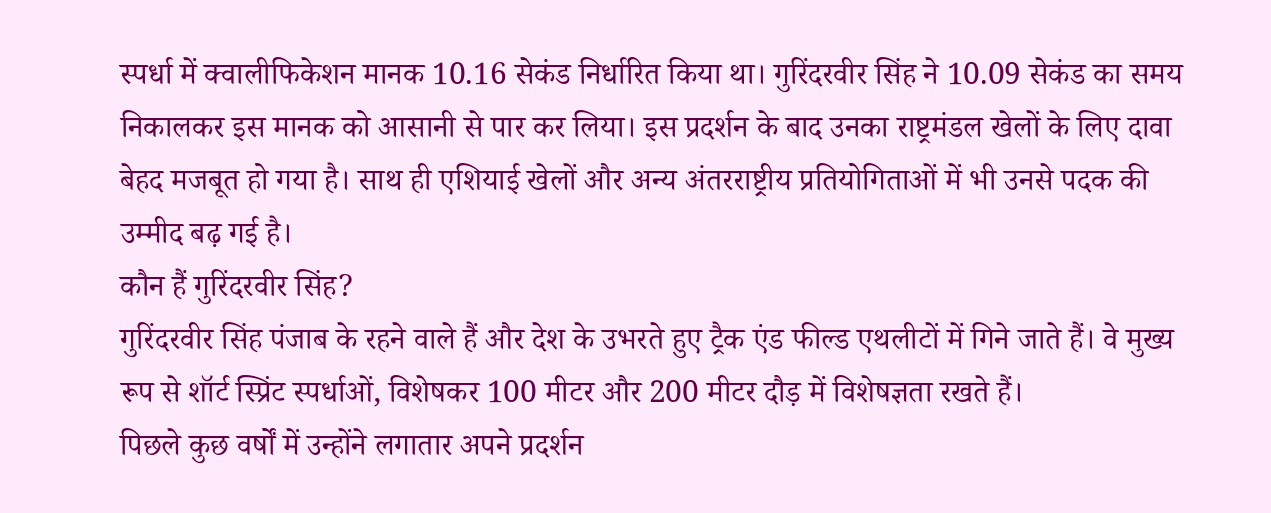स्पर्धा में क्वालीफिकेशन मानक 10.16 सेकंड निर्धारित किया था। गुरिंदरवीर सिंह ने 10.09 सेकंड का समय निकालकर इस मानक को आसानी से पार कर लिया। इस प्रदर्शन के बाद उनका राष्ट्रमंडल खेलों के लिए दावा बेहद मजबूत हो गया है। साथ ही एशियाई खेलों और अन्य अंतरराष्ट्रीय प्रतियोगिताओं में भी उनसे पदक की उम्मीद बढ़ गई है।
कौन हैं गुरिंदरवीर सिंह?
गुरिंदरवीर सिंह पंजाब के रहने वाले हैं और देश के उभरते हुए ट्रैक एंड फील्ड एथलीटों में गिने जाते हैं। वे मुख्य रूप से शॉर्ट स्प्रिंट स्पर्धाओं, विशेषकर 100 मीटर और 200 मीटर दौड़ में विशेषज्ञता रखते हैं।
पिछले कुछ वर्षों में उन्होंने लगातार अपने प्रदर्शन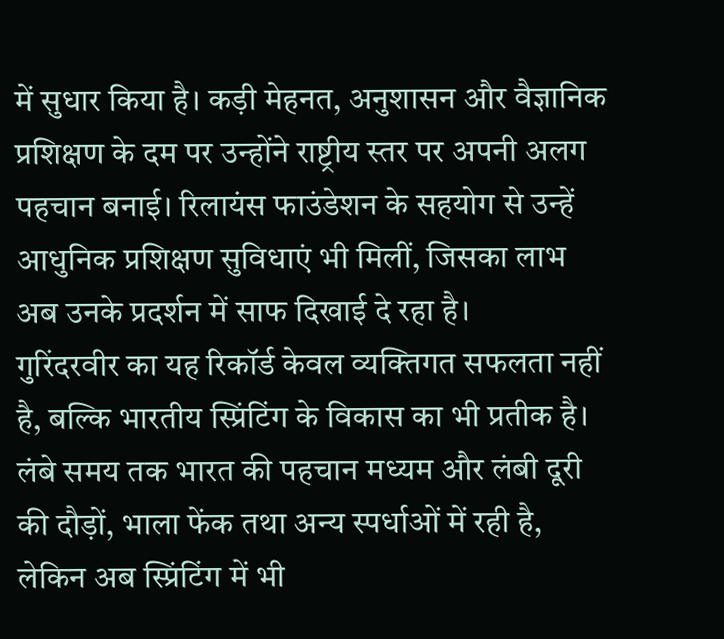में सुधार किया है। कड़ी मेहनत, अनुशासन और वैज्ञानिक प्रशिक्षण के दम पर उन्होंने राष्ट्रीय स्तर पर अपनी अलग पहचान बनाई। रिलायंस फाउंडेशन के सहयोग से उन्हें आधुनिक प्रशिक्षण सुविधाएं भी मिलीं, जिसका लाभ अब उनके प्रदर्शन में साफ दिखाई दे रहा है।
गुरिंदरवीर का यह रिकॉर्ड केवल व्यक्तिगत सफलता नहीं है, बल्कि भारतीय स्प्रिंटिंग के विकास का भी प्रतीक है। लंबे समय तक भारत की पहचान मध्यम और लंबी दूरी की दौड़ों, भाला फेंक तथा अन्य स्पर्धाओं में रही है, लेकिन अब स्प्रिंटिंग में भी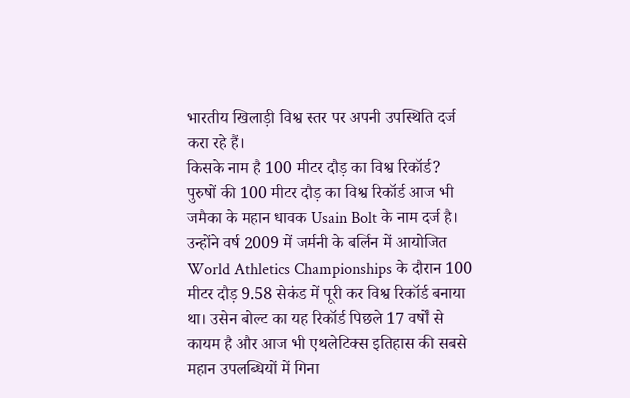भारतीय खिलाड़ी विश्व स्तर पर अपनी उपस्थिति दर्ज करा रहे हैं।
किसके नाम है 100 मीटर दौड़ का विश्व रिकॉर्ड?
पुरुषों की 100 मीटर दौड़ का विश्व रिकॉर्ड आज भी जमैका के महान धावक Usain Bolt के नाम दर्ज है। उन्होंने वर्ष 2009 में जर्मनी के बर्लिन में आयोजित World Athletics Championships के दौरान 100 मीटर दौड़ 9.58 सेकंड में पूरी कर विश्व रिकॉर्ड बनाया था। उसेन बोल्ट का यह रिकॉर्ड पिछले 17 वर्षों से कायम है और आज भी एथलेटिक्स इतिहास की सबसे महान उपलब्धियों में गिना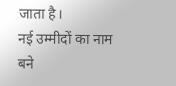जाता है।
नई उम्मीदों का नाम बने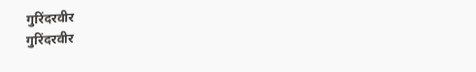गुरिंदरवीर
गुरिंदरवीर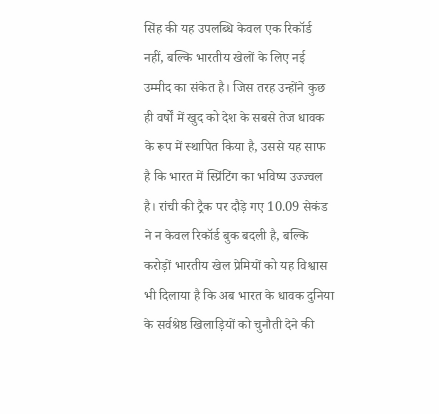सिंह की यह उपलब्धि केवल एक रिकॉर्ड नहीं, बल्कि भारतीय खेलों के लिए नई उम्मीद का संकेत है। जिस तरह उन्होंने कुछ ही वर्षों में खुद को देश के सबसे तेज धावक के रूप में स्थापित किया है, उससे यह साफ है कि भारत में स्प्रिंटिंग का भविष्य उज्ज्वल है। रांची की ट्रैक पर दौड़े गए 10.09 सेकंड ने न केवल रिकॉर्ड बुक बदली है, बल्कि करोड़ों भारतीय खेल प्रेमियों को यह विश्वास भी दिलाया है कि अब भारत के धावक दुनिया के सर्वश्रेष्ठ खिलाड़ियों को चुनौती देने की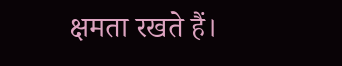क्षमता रखते हैं।